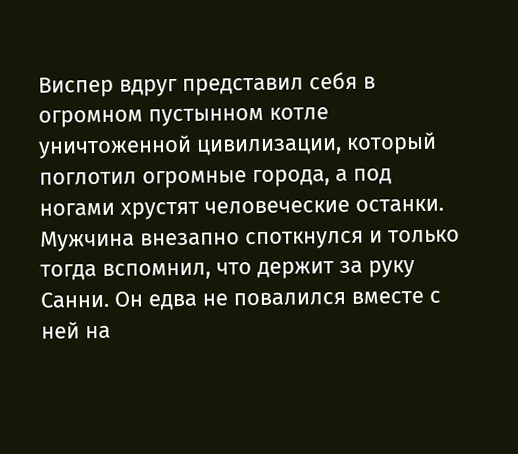Виспер вдруг представил себя в огромном пустынном котле уничтоженной цивилизации, который поглотил огромные города, а под ногами хрустят человеческие останки. Мужчина внезапно споткнулся и только тогда вспомнил, что держит за руку Санни. Он едва не повалился вместе с ней на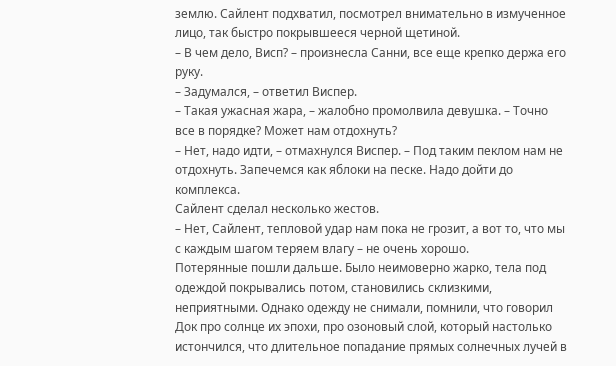землю. Сайлент подхватил, посмотрел внимательно в измученное лицо, так быстро покрывшееся черной щетиной.
– В чем дело, Висп? – произнесла Санни, все еще крепко держа его руку.
– Задумался, – ответил Виспер.
– Такая ужасная жара, – жалобно промолвила девушка. – Точно все в порядке? Может нам отдохнуть?
– Нет, надо идти, – отмахнулся Виспер. – Под таким пеклом нам не отдохнуть. Запечемся как яблоки на песке. Надо дойти до комплекса.
Сайлент сделал несколько жестов.
– Нет, Сайлент, тепловой удар нам пока не грозит, а вот то, что мы с каждым шагом теряем влагу – не очень хорошо.
Потерянные пошли дальше. Было неимоверно жарко, тела под одеждой покрывались потом, становились склизкими, неприятными. Однако одежду не снимали, помнили, что говорил Док про солнце их эпохи, про озоновый слой, который настолько истончился, что длительное попадание прямых солнечных лучей в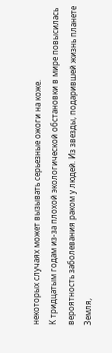некоторых случаях может вызывать серьезные ожоги на коже.
К тридцатым годам из-за плохой экологической обстановки в мире повысилась вероятность заболевания раком у людей. Из звезды, подарившей жизнь планете Земля,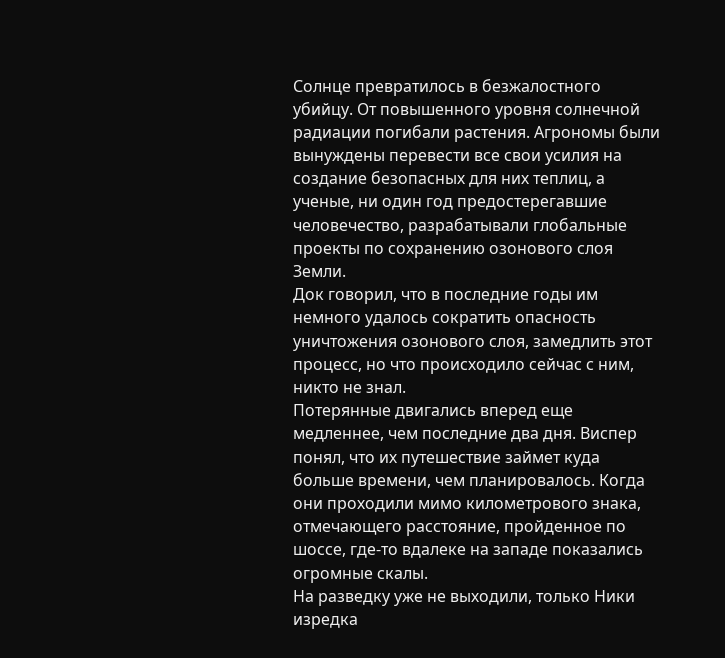Солнце превратилось в безжалостного убийцу. От повышенного уровня солнечной радиации погибали растения. Агрономы были вынуждены перевести все свои усилия на создание безопасных для них теплиц, а ученые, ни один год предостерегавшие человечество, разрабатывали глобальные проекты по сохранению озонового слоя Земли.
Док говорил, что в последние годы им немного удалось сократить опасность уничтожения озонового слоя, замедлить этот процесс, но что происходило сейчас с ним, никто не знал.
Потерянные двигались вперед еще медленнее, чем последние два дня. Виспер понял, что их путешествие займет куда больше времени, чем планировалось. Когда они проходили мимо километрового знака, отмечающего расстояние, пройденное по шоссе, где-то вдалеке на западе показались огромные скалы.
На разведку уже не выходили, только Ники изредка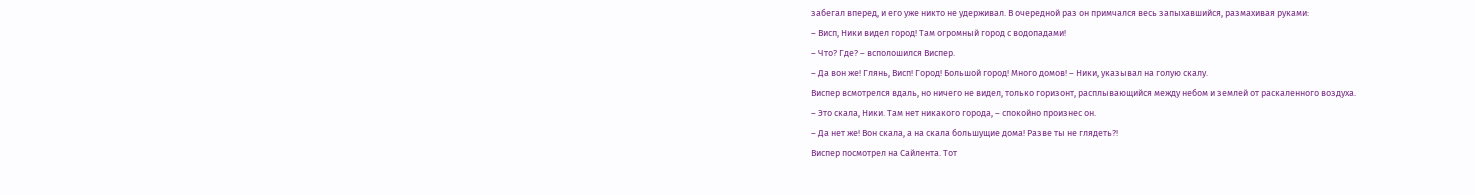забегал вперед, и его уже никто не удерживал. В очередной раз он примчался весь запыхавшийся, размахивая руками:
– Висп, Ники видел город! Там огромный город с водопадами!
– Что? Где? – всполошился Виспер.
– Да вон же! Глянь, Висп! Город! Большой город! Много домов! – Ники, указывал на голую скалу.
Виспер всмотрелся вдаль, но ничего не видел, только горизонт, расплывающийся между небом и землей от раскаленного воздуха.
– Это скала, Ники. Там нет никакого города, – спокойно произнес он.
– Да нет же! Вон скала, а на скала большущие дома! Разве ты не глядеть?!
Виспер посмотрел на Сайлента. Тот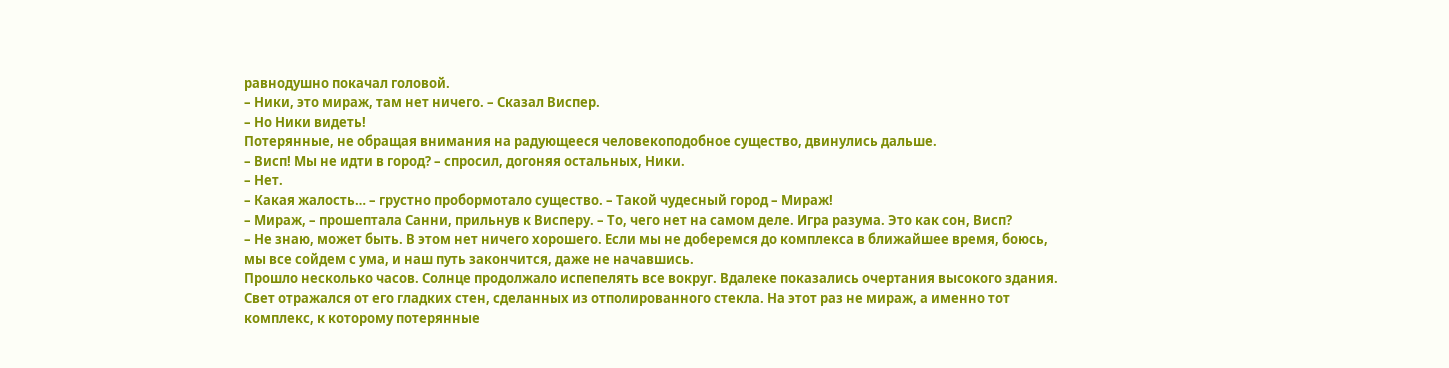равнодушно покачал головой.
– Ники, это мираж, там нет ничего. – Сказал Виспер.
– Но Ники видеть!
Потерянные, не обращая внимания на радующееся человекоподобное существо, двинулись дальше.
– Висп! Мы не идти в город? – спросил, догоняя остальных, Ники.
– Нет.
– Какая жалость… – грустно пробормотало существо. – Такой чудесный город – Мираж!
– Мираж, – прошептала Санни, прильнув к Висперу. – То, чего нет на самом деле. Игра разума. Это как сон, Висп?
– Не знаю, может быть. В этом нет ничего хорошего. Если мы не доберемся до комплекса в ближайшее время, боюсь, мы все сойдем с ума, и наш путь закончится, даже не начавшись.
Прошло несколько часов. Солнце продолжало испепелять все вокруг. Вдалеке показались очертания высокого здания. Свет отражался от его гладких стен, сделанных из отполированного стекла. На этот раз не мираж, а именно тот комплекс, к которому потерянные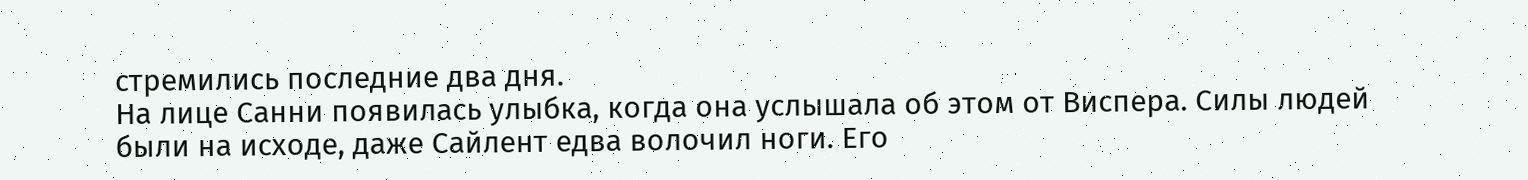стремились последние два дня.
На лице Санни появилась улыбка, когда она услышала об этом от Виспера. Силы людей были на исходе, даже Сайлент едва волочил ноги. Его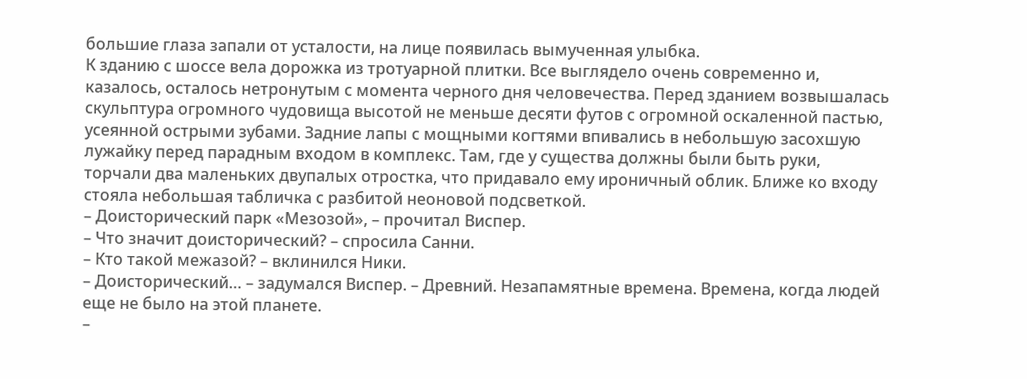большие глаза запали от усталости, на лице появилась вымученная улыбка.
К зданию с шоссе вела дорожка из тротуарной плитки. Все выглядело очень современно и, казалось, осталось нетронутым с момента черного дня человечества. Перед зданием возвышалась скульптура огромного чудовища высотой не меньше десяти футов с огромной оскаленной пастью, усеянной острыми зубами. Задние лапы с мощными когтями впивались в небольшую засохшую лужайку перед парадным входом в комплекс. Там, где у существа должны были быть руки, торчали два маленьких двупалых отростка, что придавало ему ироничный облик. Ближе ко входу стояла небольшая табличка с разбитой неоновой подсветкой.
– Доисторический парк «Мезозой», – прочитал Виспер.
– Что значит доисторический? – спросила Санни.
– Кто такой межазой? – вклинился Ники.
– Доисторический… – задумался Виспер. – Древний. Незапамятные времена. Времена, когда людей еще не было на этой планете.
–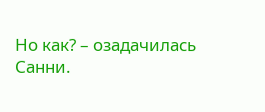Но как? – озадачилась Санни.